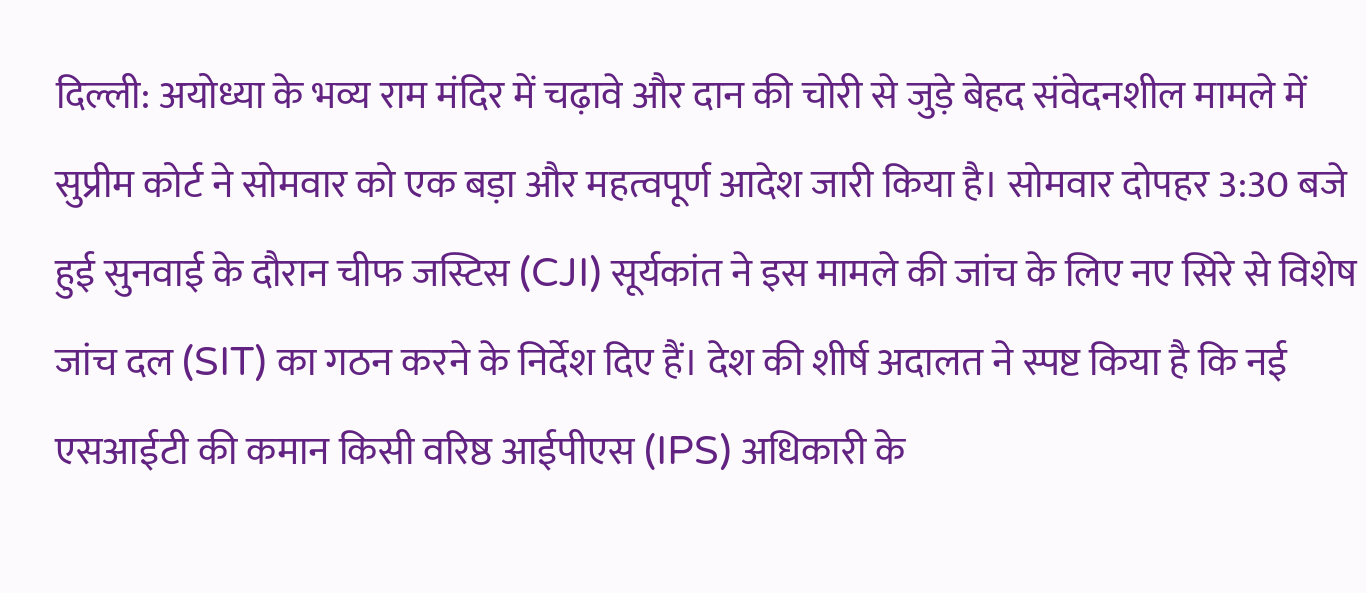दिल्ली: अयोध्या के भव्य राम मंदिर में चढ़ावे और दान की चोरी से जुड़े बेहद संवेदनशील मामले में सुप्रीम कोर्ट ने सोमवार को एक बड़ा और महत्वपूर्ण आदेश जारी किया है। सोमवार दोपहर 3:30 बजे हुई सुनवाई के दौरान चीफ जस्टिस (CJI) सूर्यकांत ने इस मामले की जांच के लिए नए सिरे से विशेष जांच दल (SIT) का गठन करने के निर्देश दिए हैं। देश की शीर्ष अदालत ने स्पष्ट किया है कि नई एसआईटी की कमान किसी वरिष्ठ आईपीएस (IPS) अधिकारी के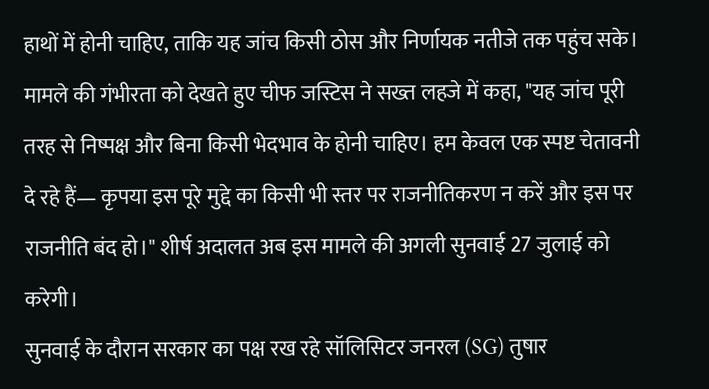हाथों में होनी चाहिए, ताकि यह जांच किसी ठोस और निर्णायक नतीजे तक पहुंच सके।
मामले की गंभीरता को देखते हुए चीफ जस्टिस ने सख्त लहजे में कहा, "यह जांच पूरी तरह से निष्पक्ष और बिना किसी भेदभाव के होनी चाहिए। हम केवल एक स्पष्ट चेतावनी दे रहे हैं— कृपया इस पूरे मुद्दे का किसी भी स्तर पर राजनीतिकरण न करें और इस पर राजनीति बंद हो।" शीर्ष अदालत अब इस मामले की अगली सुनवाई 27 जुलाई को करेगी।
सुनवाई के दौरान सरकार का पक्ष रख रहे सॉलिसिटर जनरल (SG) तुषार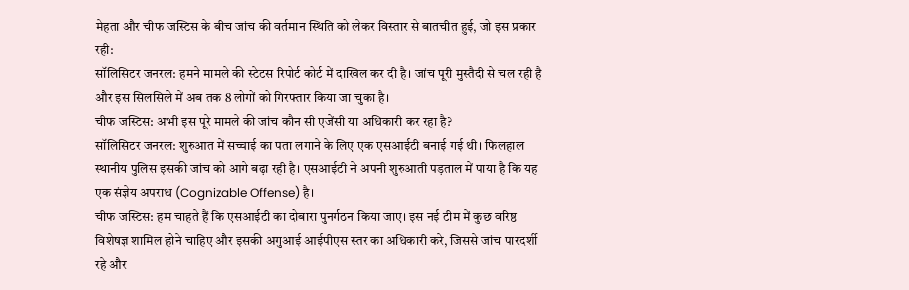मेहता और चीफ जस्टिस के बीच जांच की वर्तमान स्थिति को लेकर विस्तार से बातचीत हुई, जो इस प्रकार रही:
सॉलिसिटर जनरल: हमने मामले की स्टेटस रिपोर्ट कोर्ट में दाखिल कर दी है। जांच पूरी मुस्तैदी से चल रही है और इस सिलसिले में अब तक 8 लोगों को गिरफ्तार किया जा चुका है।
चीफ जस्टिस: अभी इस पूरे मामले की जांच कौन सी एजेंसी या अधिकारी कर रहा है?
सॉलिसिटर जनरल: शुरुआत में सच्चाई का पता लगाने के लिए एक एसआईटी बनाई गई थी। फिलहाल स्थानीय पुलिस इसकी जांच को आगे बढ़ा रही है। एसआईटी ने अपनी शुरुआती पड़ताल में पाया है कि यह एक संज्ञेय अपराध (Cognizable Offense) है।
चीफ जस्टिस: हम चाहते हैं कि एसआईटी का दोबारा पुनर्गठन किया जाए। इस नई टीम में कुछ वरिष्ठ विशेषज्ञ शामिल होने चाहिए और इसकी अगुआई आईपीएस स्तर का अधिकारी करे, जिससे जांच पारदर्शी रहे और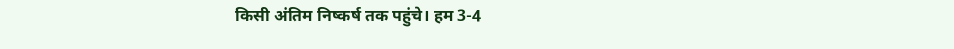किसी अंतिम निष्कर्ष तक पहुंचे। हम 3-4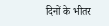दिनों के भीतर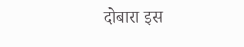दोबारा इस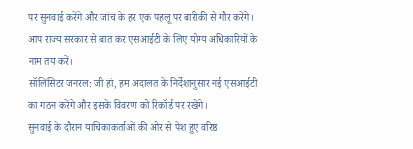पर सुनवाई करेंगे और जांच के हर एक पहलू पर बारीकी से गौर करेंगे। आप राज्य सरकार से बात कर एसआईटी के लिए योग्य अधिकारियों के नाम तय करें।
सॉलिसिटर जनरल: जी हां, हम अदालत के निर्देशानुसार नई एसआईटी का गठन करेंगे और इसके विवरण को रिकॉर्ड पर रखेंगे।
सुनवाई के दौरान याचिकाकर्ताओं की ओर से पेश हुए वरिष्ठ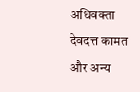अधिवक्ता देवदत्त कामत और अन्य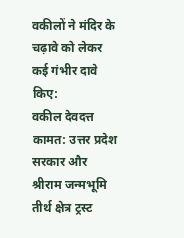वकीलों ने मंदिर के चढ़ावे को लेकर कई गंभीर दावे किए:
वकील देवदत्त कामत: उत्तर प्रदेश सरकार और श्रीराम जन्मभूमि तीर्थ क्षेत्र ट्रस्ट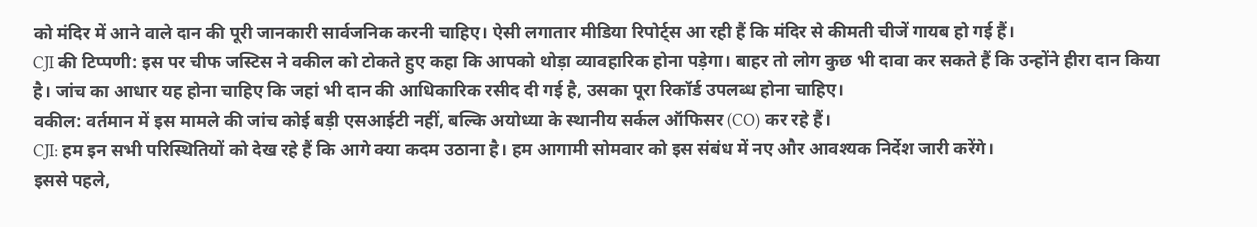को मंदिर में आने वाले दान की पूरी जानकारी सार्वजनिक करनी चाहिए। ऐसी लगातार मीडिया रिपोर्ट्स आ रही हैं कि मंदिर से कीमती चीजें गायब हो गई हैं।
CJI की टिप्पणी: इस पर चीफ जस्टिस ने वकील को टोकते हुए कहा कि आपको थोड़ा व्यावहारिक होना पड़ेगा। बाहर तो लोग कुछ भी दावा कर सकते हैं कि उन्होंने हीरा दान किया है। जांच का आधार यह होना चाहिए कि जहां भी दान की आधिकारिक रसीद दी गई है, उसका पूरा रिकॉर्ड उपलब्ध होना चाहिए।
वकील: वर्तमान में इस मामले की जांच कोई बड़ी एसआईटी नहीं, बल्कि अयोध्या के स्थानीय सर्कल ऑफिसर (CO) कर रहे हैं।
CJI: हम इन सभी परिस्थितियों को देख रहे हैं कि आगे क्या कदम उठाना है। हम आगामी सोमवार को इस संबंध में नए और आवश्यक निर्देश जारी करेंगे।
इससे पहले,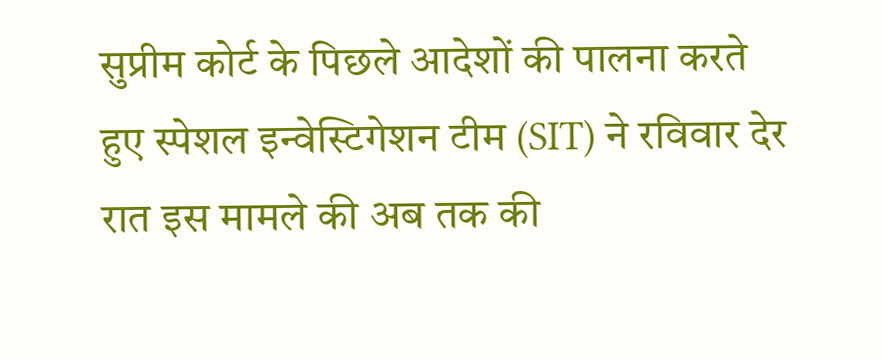सुप्रीम कोर्ट के पिछले आदेशों की पालना करते हुए स्पेशल इन्वेस्टिगेशन टीम (SIT) ने रविवार देर रात इस मामले की अब तक की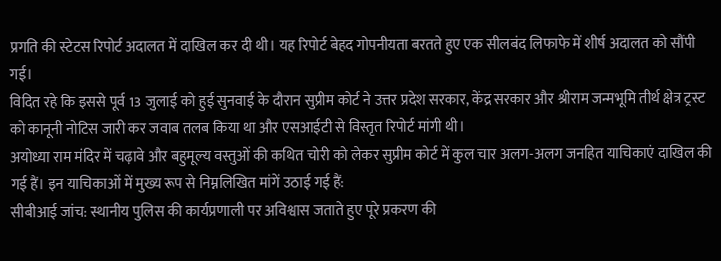प्रगति की स्टेटस रिपोर्ट अदालत में दाखिल कर दी थी। यह रिपोर्ट बेहद गोपनीयता बरतते हुए एक सीलबंद लिफाफे में शीर्ष अदालत को सौंपी गई।
विदित रहे कि इससे पूर्व 13 जुलाई को हुई सुनवाई के दौरान सुप्रीम कोर्ट ने उत्तर प्रदेश सरकार, केंद्र सरकार और श्रीराम जन्मभूमि तीर्थ क्षेत्र ट्रस्ट को कानूनी नोटिस जारी कर जवाब तलब किया था और एसआईटी से विस्तृत रिपोर्ट मांगी थी।
अयोध्या राम मंदिर में चढ़ावे और बहुमूल्य वस्तुओं की कथित चोरी को लेकर सुप्रीम कोर्ट में कुल चार अलग-अलग जनहित याचिकाएं दाखिल की गई हैं। इन याचिकाओं में मुख्य रूप से निम्नलिखित मांगें उठाई गई हैं:
सीबीआई जांच: स्थानीय पुलिस की कार्यप्रणाली पर अविश्वास जताते हुए पूरे प्रकरण की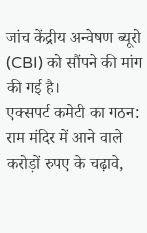जांच केंद्रीय अन्वेषण ब्यूरो (CBI) को सौंपने की मांग की गई है।
एक्सपर्ट कमेटी का गठन: राम मंदिर में आने वाले करोड़ों रुपए के चढ़ावे,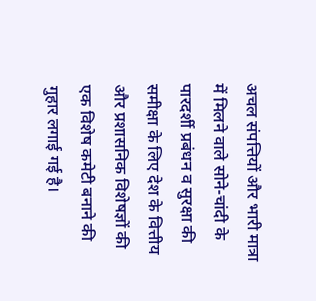अचल संपत्तियों और भारी मात्रा में मिलने वाले सोने-चांदी के पारदर्शी प्रबंधन व सुरक्षा की समीक्षा के लिए देश के वित्तीय और प्रशासनिक विशेषज्ञों की एक विशेष कमेटी बनाने की गुहार लगाई गई है।